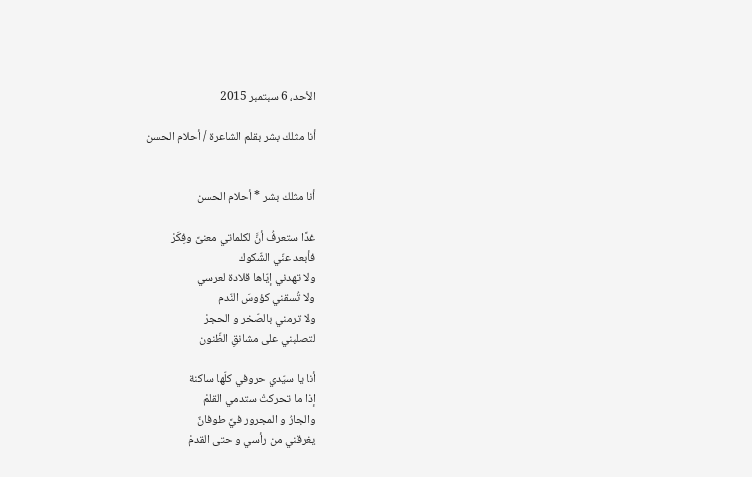الأحد، 6 سبتمبر 2015

أنا مثلك بشر بقلم الشاعرة / أحلام الحسن


أنا مثلك بشر * أحلام الحسن

غدًا ستعرفُ أنَّ لكلماتي معنىً وفِكَرْ
فأبعد عنّي الشّكوك
ولا تهدني إيّاها قلادة لعرسي
ولا تُسقني كؤوسَ النّدم
ولا ترمني بالصّخر و الحجرْ
لتصلبني على مشانقِ الظّنون

أنا يا سيّدي حروفي كلّها ساكنة
إذا ما تحركتْ ستدمي القلمْ
والجارُ و المجرور فيَّ طوفانٌ
يغرقني من رأسي و حتى القدمْ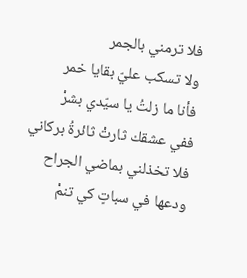فلا ترمني بالجمر
ولا تسكب عليّ بقايا خمر
فأنا ما زلتُ يا سيّدي بشرْ
ففي عشقك ثارتْ ثائرةُ بركاني
فلا تخذلني بماضي الجراح
ودعها في سباتٍ كي تنمْ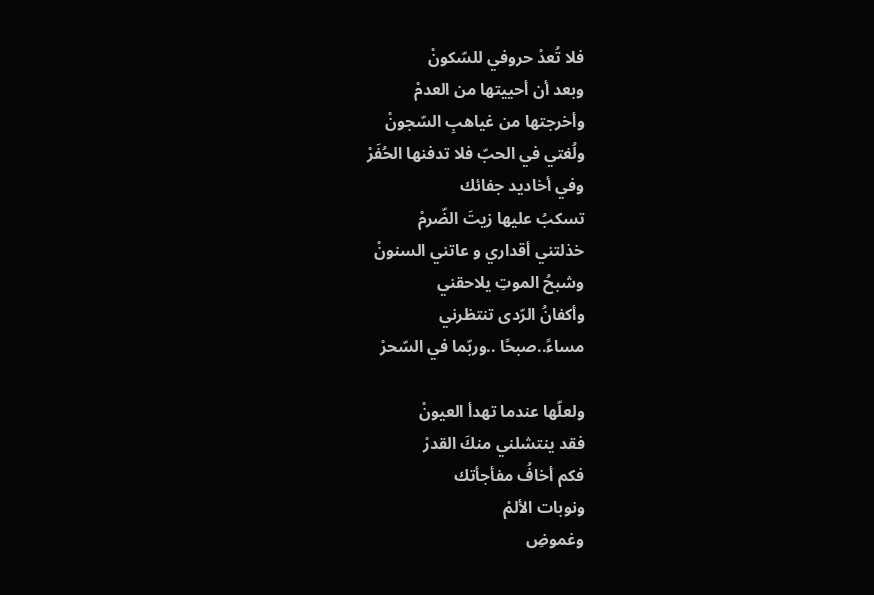فلا تُعدْ حروفي للسّكونْ
وبعد أن أحييتها من العدمْ
وأخرجتها من غياهبِ السّجونْ
ولُغتي في الحبّ فلا تدفنها الحُفَرْ
وفي أخاديد جفائك
تسكبُ عليها زيتَ الضّرمْ
خذلتني أقداري و عاتني السنونْ
وشبحُ الموتِ يلاحقني
وأكفانُ الرّدى تنتظرني
مساءً..صبحًا ..وربّما في السّحرْ

ولعلّها عندما تهدأ العيونْ
فقد ينتشلني منكَ القدرْ
فكم أخافُ مفأجأتك
ونوبات الألمْ
وغموضِ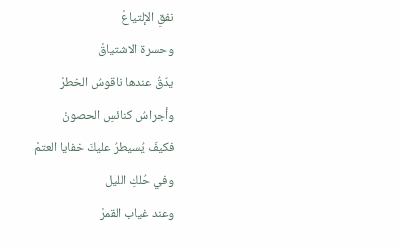نفقِ الإلتياعْ
وحسرة الاشتياقْ
يدّقُ عندها ناقوسُ الخطرْ
وأجراسُ كنائسِ الحصونْ
فكيفَ يُسيطرُ عليكَ خفايا العتمْ
وفي حُلكِ الليل
وعند غياب القمرْ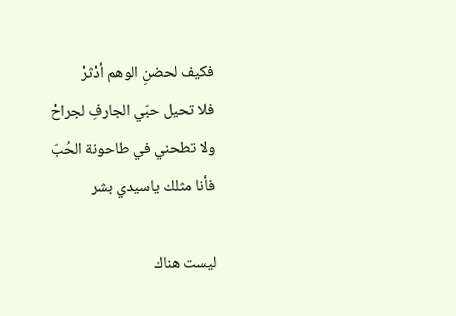فكيف لحضنِ الوهم أدْثرْ
فلا تحيل حبّي الجارفِ لجراحْ
ولا تطحني في طاحونة الحُبّ
فأنا مثلك ياسيدي بشر

ليست هناك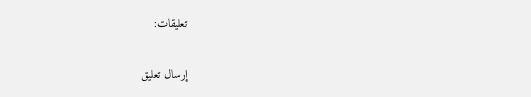تعليقات:

إرسال تعليق